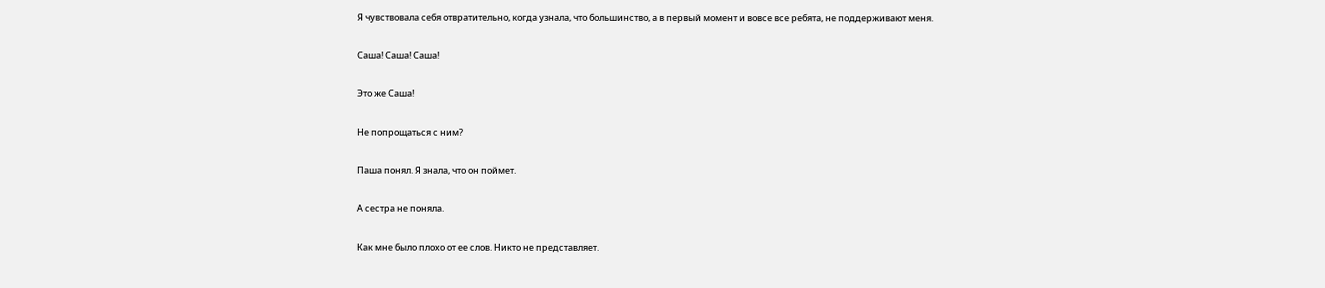Я чувствовала себя отвратительно, когда узнала, что большинство, а в первый момент и вовсе все ребята, не поддерживают меня.

Саша! Саша! Саша!

Это же Саша!

Не попрощаться с ним?

Паша понял. Я знала, что он поймет.

А сестра не поняла.

Как мне было плохо от ее слов. Никто не представляет.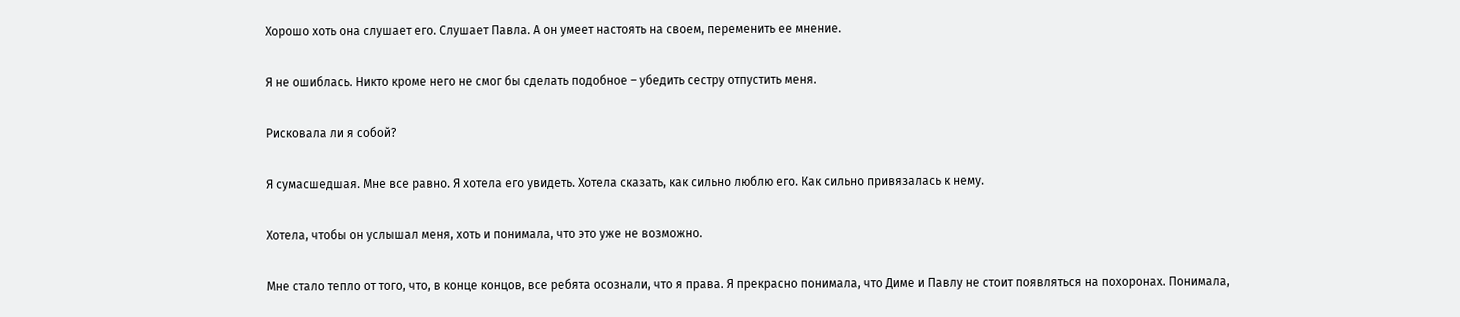Хорошо хоть она слушает его. Слушает Павла. А он умеет настоять на своем, переменить ее мнение.

Я не ошиблась. Никто кроме него не смог бы сделать подобное – убедить сестру отпустить меня.

Рисковала ли я собой?

Я сумасшедшая. Мне все равно. Я хотела его увидеть. Хотела сказать, как сильно люблю его. Как сильно привязалась к нему.

Хотела, чтобы он услышал меня, хоть и понимала, что это уже не возможно.

Мне стало тепло от того, что, в конце концов, все ребята осознали, что я права. Я прекрасно понимала, что Диме и Павлу не стоит появляться на похоронах. Понимала,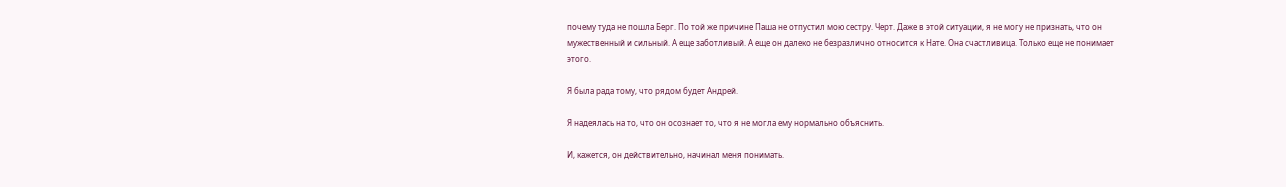почему туда не пошла Берг. По той же причине Паша не отпустил мою сестру. Черт. Даже в этой ситуации, я не могу не признать, что он мужественный и сильный. А еще заботливый. А еще он далеко не безразлично относится к Нате. Она счастливица. Только еще не понимает этого.

Я была рада тому, что рядом будет Андрей.

Я надеялась на то, что он осознает то, что я не могла ему нормально объяснить.

И, кажется, он действительно, начинал меня понимать.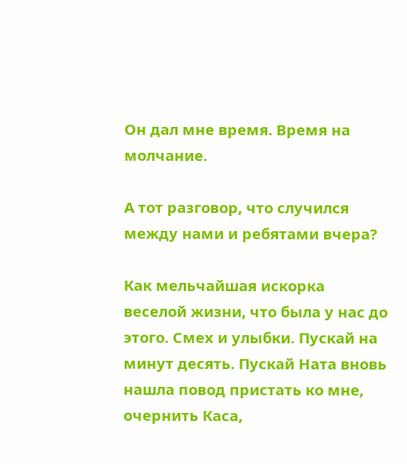Он дал мне время. Время на молчание.

А тот разговор, что случился между нами и ребятами вчера?

Как мельчайшая искорка веселой жизни, что была у нас до этого. Смех и улыбки. Пускай на минут десять. Пускай Ната вновь нашла повод пристать ко мне, очернить Каса,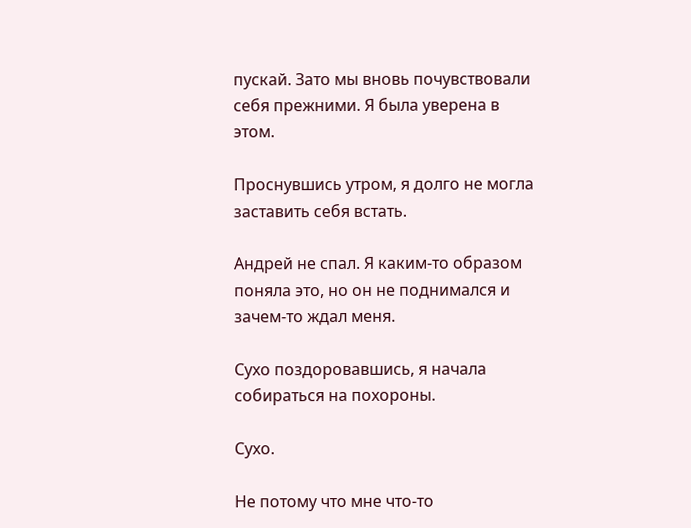пускай. Зато мы вновь почувствовали себя прежними. Я была уверена в этом.

Проснувшись утром, я долго не могла заставить себя встать.

Андрей не спал. Я каким-то образом поняла это, но он не поднимался и зачем-то ждал меня.

Сухо поздоровавшись, я начала собираться на похороны.

Сухо.

Не потому что мне что-то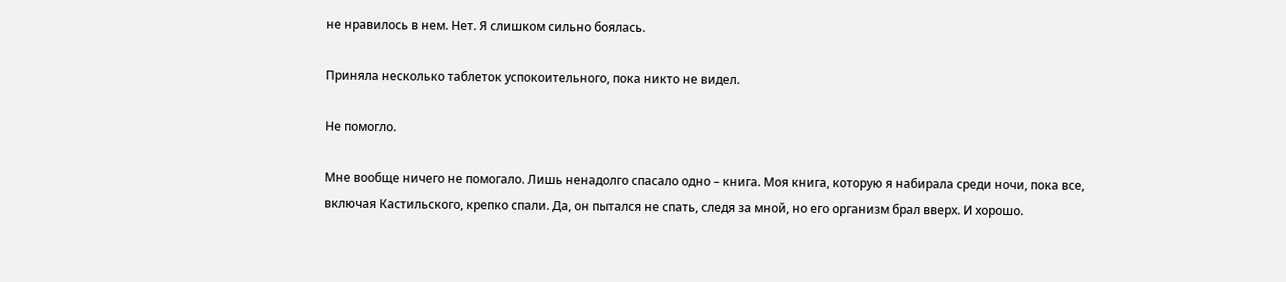не нравилось в нем. Нет. Я слишком сильно боялась.

Приняла несколько таблеток успокоительного, пока никто не видел.

Не помогло.

Мне вообще ничего не помогало. Лишь ненадолго спасало одно – книга. Моя книга, которую я набирала среди ночи, пока все, включая Кастильского, крепко спали. Да, он пытался не спать, следя за мной, но его организм брал вверх. И хорошо.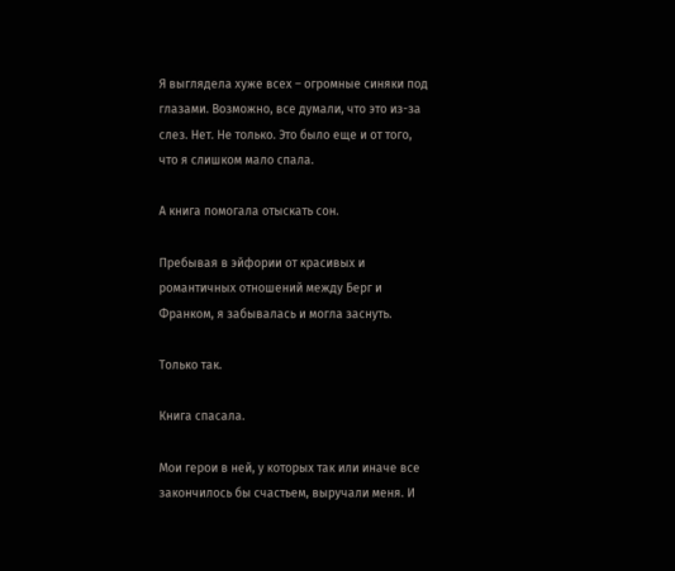Я выглядела хуже всех – огромные синяки под глазами. Возможно, все думали, что это из-за слез. Нет. Не только. Это было еще и от того, что я слишком мало спала.

А книга помогала отыскать сон.

Пребывая в эйфории от красивых и романтичных отношений между Берг и Франком, я забывалась и могла заснуть.

Только так.

Книга спасала.

Мои герои в ней, у которых так или иначе все закончилось бы счастьем, выручали меня. И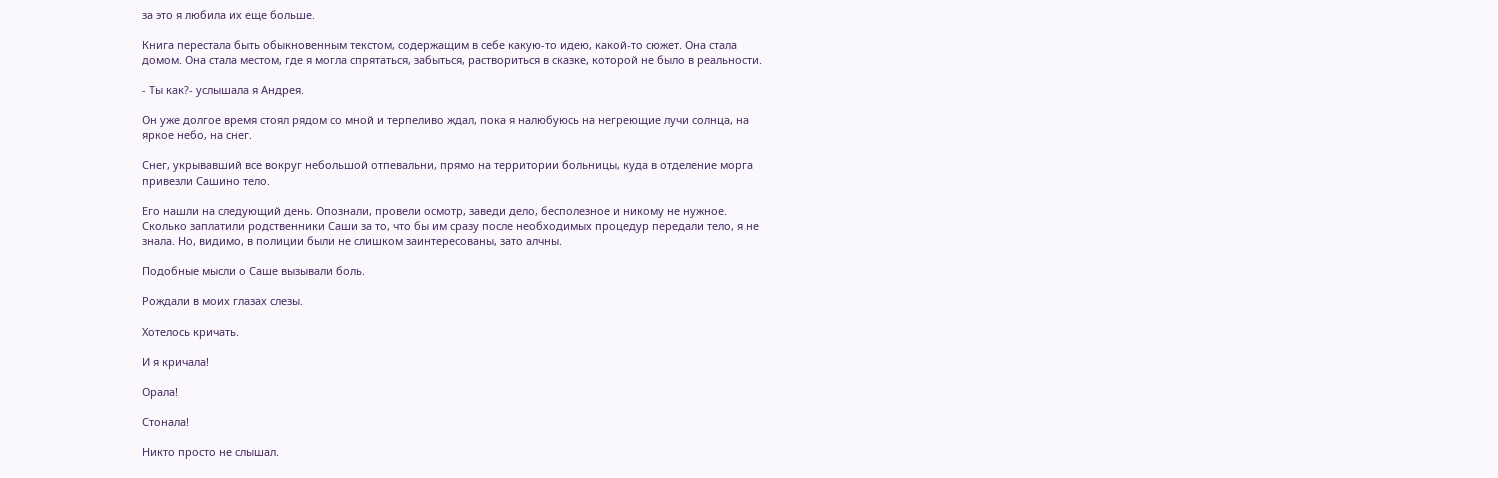за это я любила их еще больше.

Книга перестала быть обыкновенным текстом, содержащим в себе какую-то идею, какой-то сюжет. Она стала домом. Она стала местом, где я могла спрятаться, забыться, раствориться в сказке, которой не было в реальности.

- Ты как?- услышала я Андрея.

Он уже долгое время стоял рядом со мной и терпеливо ждал, пока я налюбуюсь на негреющие лучи солнца, на яркое небо, на снег.

Снег, укрывавший все вокруг небольшой отпевальни, прямо на территории больницы, куда в отделение морга привезли Сашино тело.

Его нашли на следующий день. Опознали, провели осмотр, заведи дело, бесполезное и никому не нужное. Сколько заплатили родственники Саши за то, что бы им сразу после необходимых процедур передали тело, я не знала. Но, видимо, в полиции были не слишком заинтересованы, зато алчны.

Подобные мысли о Саше вызывали боль.

Рождали в моих глазах слезы.

Хотелось кричать.

И я кричала!

Орала!

Стонала!

Никто просто не слышал.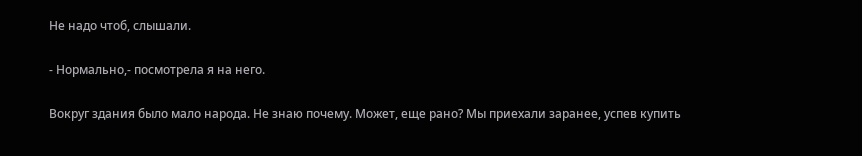Не надо чтоб, слышали.

- Нормально,- посмотрела я на него.

Вокруг здания было мало народа. Не знаю почему. Может, еще рано? Мы приехали заранее, успев купить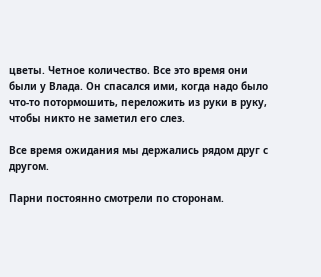цветы. Четное количество. Все это время они были у Влада. Он спасался ими, когда надо было что-то потормошить, переложить из руки в руку, чтобы никто не заметил его слез.

Все время ожидания мы держались рядом друг с другом.

Парни постоянно смотрели по сторонам.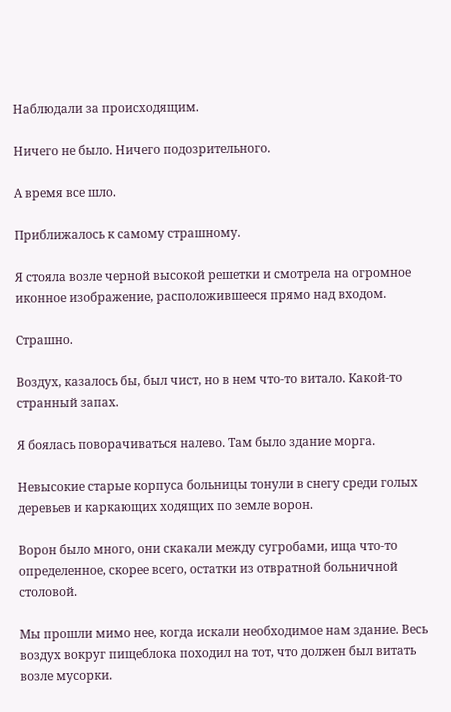Наблюдали за происходящим.

Ничего не было. Ничего подозрительного.

А время все шло.

Приближалось к самому страшному.

Я стояла возле черной высокой решетки и смотрела на огромное иконное изображение, расположившееся прямо над входом.

Страшно.

Воздух, казалось бы, был чист, но в нем что-то витало. Какой-то странный запах.

Я боялась поворачиваться налево. Там было здание морга.

Невысокие старые корпуса больницы тонули в снегу среди голых деревьев и каркающих ходящих по земле ворон.

Ворон было много, они скакали между сугробами, ища что-то определенное, скорее всего, остатки из отвратной больничной столовой.

Мы прошли мимо нее, когда искали необходимое нам здание. Весь воздух вокруг пищеблока походил на тот, что должен был витать возле мусорки.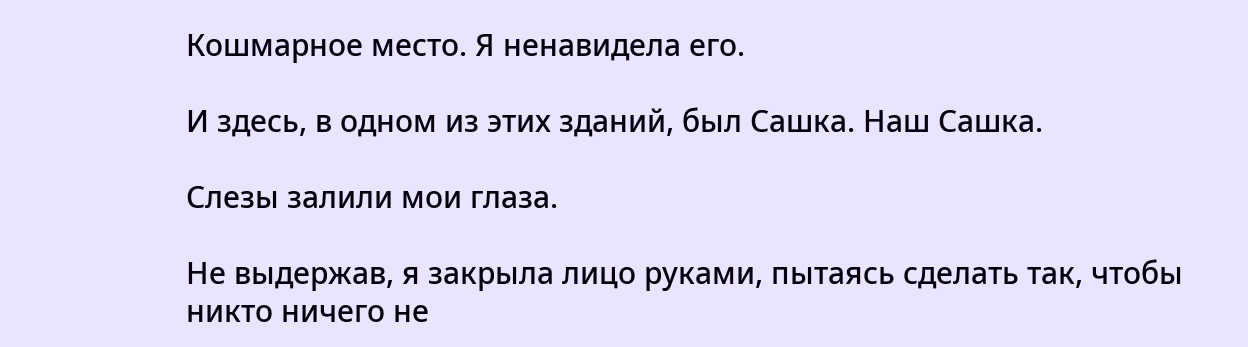Кошмарное место. Я ненавидела его.

И здесь, в одном из этих зданий, был Сашка. Наш Сашка.

Слезы залили мои глаза.

Не выдержав, я закрыла лицо руками, пытаясь сделать так, чтобы никто ничего не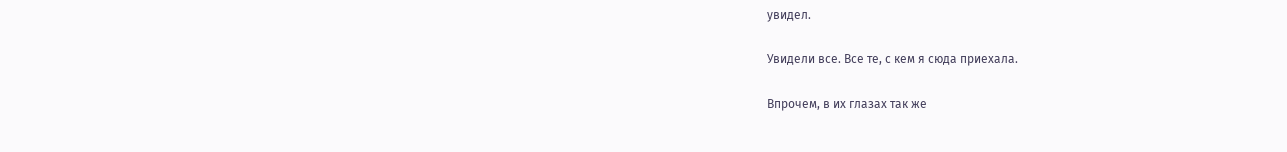увидел.

Увидели все. Все те, с кем я сюда приехала.

Впрочем, в их глазах так же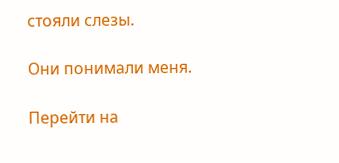стояли слезы.

Они понимали меня.

Перейти на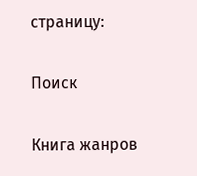страницу:

Поиск

Книга жанров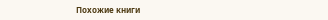Похожие книги